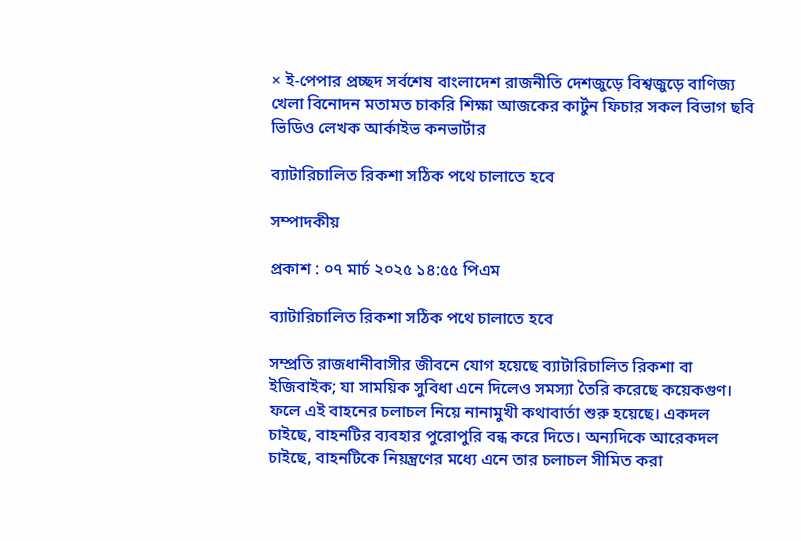× ই-পেপার প্রচ্ছদ সর্বশেষ বাংলাদেশ রাজনীতি দেশজুড়ে বিশ্বজুড়ে বাণিজ্য খেলা বিনোদন মতামত চাকরি শিক্ষা আজকের কার্টুন ফিচার সকল বিভাগ ছবি ভিডিও লেখক আর্কাইভ কনভার্টার

ব্যাটারিচালিত রিকশা সঠিক পথে চালাতে হবে

সম্পাদকীয়

প্রকাশ : ০৭ মার্চ ২০২৫ ১৪:৫৫ পিএম

ব্যাটারিচালিত রিকশা সঠিক পথে চালাতে হবে

সম্প্রতি রাজধানীবাসীর জীবনে যোগ হয়েছে ব্যাটারিচালিত রিকশা বা ইজিবাইক; যা সাময়িক সুবিধা এনে দিলেও সমস্যা তৈরি করেছে কয়েকগুণ। ফলে এই বাহনের চলাচল নিয়ে নানামুখী কথাবার্তা শুরু হয়েছে। একদল চাইছে, বাহনটির ব্যবহার পুরোপুরি বন্ধ করে দিতে। অন্যদিকে আরেকদল চাইছে, বাহনটিকে নিয়ন্ত্রণের মধ্যে এনে তার চলাচল সীমিত করা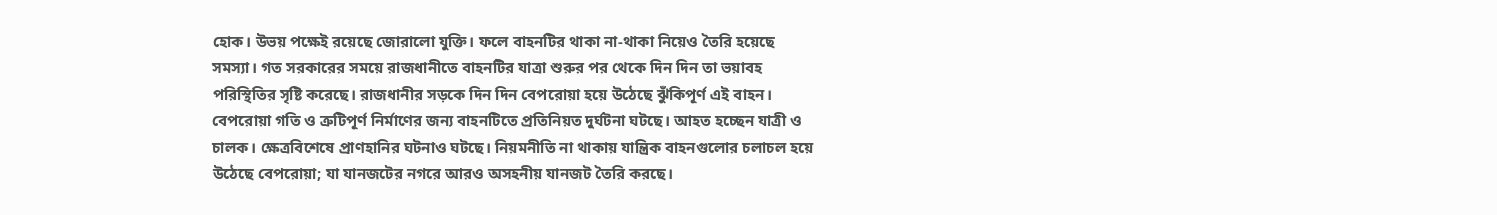হোক। উভয় পক্ষেই রয়েছে জোরালো যুক্তি। ফলে বাহনটির থাকা না-থাকা নিয়েও তৈরি হয়েছে সমস্যা। গত সরকারের সময়ে রাজধানীতে বাহনটির যাত্রা শুরুর পর থেকে দিন দিন তা ভয়াবহ পরিস্থিতির সৃষ্টি করেছে। রাজধানীর সড়কে দিন দিন বেপরোয়া হয়ে উঠেছে ঝুঁকিপূর্ণ এই বাহন। বেপরোয়া গতি ও ত্রুটিপূর্ণ নির্মাণের জন্য বাহনটিতে প্রতিনিয়ত দুর্ঘটনা ঘটছে। আহত হচ্ছেন যাত্রী ও চালক। ক্ষেত্রবিশেষে প্রাণহানির ঘটনাও ঘটছে। নিয়মনীতি না থাকায় যান্ত্রিক বাহনগুলোর চলাচল হয়ে উঠেছে বেপরোয়া; যা যানজটের নগরে আরও অসহনীয় যানজট তৈরি করছে।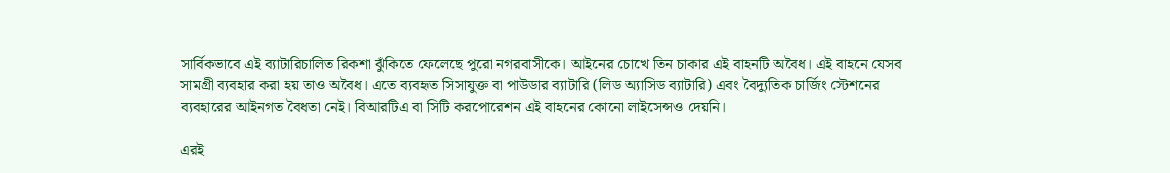সার্বিকভাবে এই ব্যাটারিচালিত রিকশা ঝুঁকিতে ফেলেছে পুরো নগরবাসীকে। আইনের চোখে তিন চাকার এই বাহনটি অবৈধ। এই বাহনে যেসব সামগ্রী ব্যবহার করা হয় তাও অবৈধ। এতে ব্যবহৃত সিসাযুক্ত বা পাউডার ব্যাটারি (লিড অ্যাসিড ব্যাটারি) এবং বৈদ্যুতিক চার্জিং স্টেশনের ব্যবহারের আইনগত বৈধতা নেই। বিআরটিএ বা সিটি করপোরেশন এই বাহনের কোনো লাইসেন্সও দেয়নি।

এরই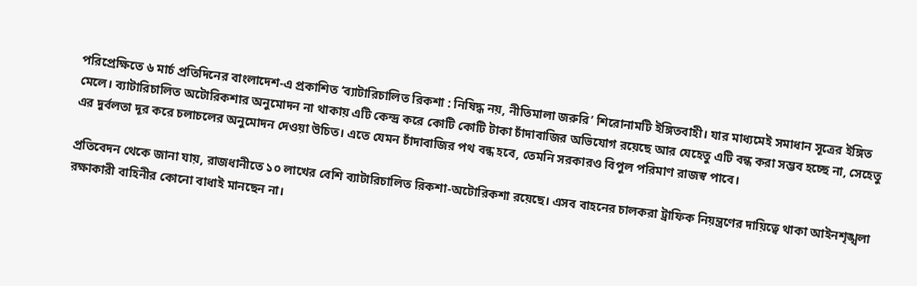পরিপ্রেক্ষিতে ৬ মার্চ প্রতিদিনের বাংলাদেশ-এ প্রকাশিত ‘ব্যাটারিচালিত রিকশা : নিষিদ্ধ নয়, নীতিমালা জরুরি’ শিরোনামটি ইঙ্গিতবাহী। যার মাধ্যমেই সমাধান সূত্রের ইঙ্গিত মেলে। ব্যাটারিচালিত অটোরিকশার অনুমোদন না থাকায় এটি কেন্দ্র করে কোটি কোটি টাকা চাঁদাবাজির অভিযোগ রয়েছে আর যেহেতু এটি বন্ধ করা সম্ভব হচ্ছে না, সেহেতু এর দুর্বলতা দূর করে চলাচলের অনুমোদন দেওয়া উচিত। এতে যেমন চাঁদাবাজির পথ বন্ধ হবে, তেমনি সরকারও বিপুল পরিমাণ রাজস্ব পাবে।

প্রতিবেদন থেকে জানা যায়, রাজধানীতে ১০ লাখের বেশি ব্যাটারিচালিত রিকশা-অটোরিকশা রয়েছে। এসব বাহনের চালকরা ট্রাফিক নিয়ন্ত্রণের দায়িত্বে থাকা আইনশৃঙ্খলা রক্ষাকারী বাহিনীর কোনো বাধাই মানছেন না।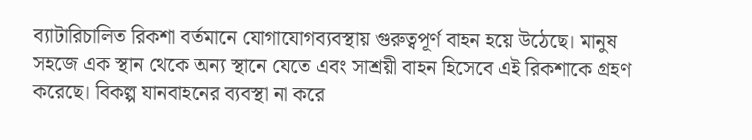ব্যাটারিচালিত রিকশা বর্তমানে যোগাযোগব্যবস্থায় গুরুত্বপূর্ণ বাহন হয়ে উঠেছে। মানুষ সহজে এক স্থান থেকে অন্য স্থানে যেতে এবং সাশ্রয়ী বাহন হিসেবে এই রিকশাকে গ্রহণ করেছে। বিকল্প যানবাহনের ব্যবস্থা না করে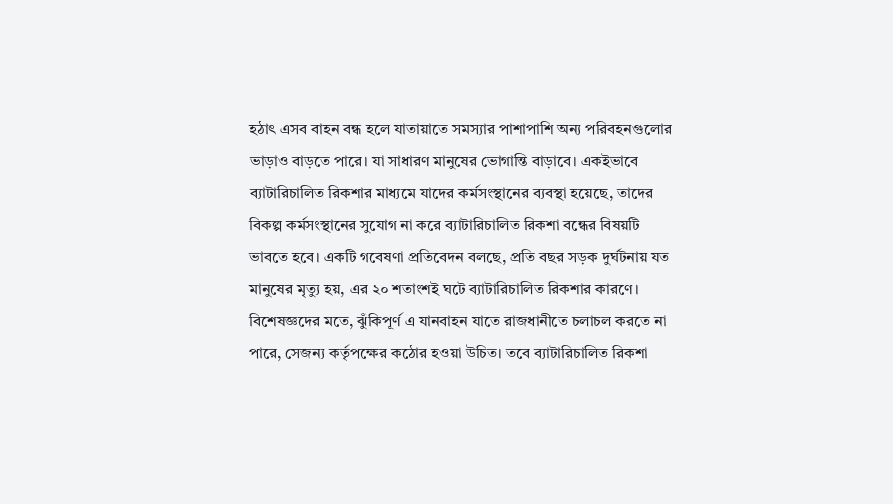হঠাৎ এসব বাহন বন্ধ হলে যাতায়াতে সমস্যার পাশাপাশি অন্য পরিবহনগুলোর ভাড়াও বাড়তে পারে। যা সাধারণ মানুষের ভোগান্তি বাড়াবে। একইভাবে ব্যাটারিচালিত রিকশার মাধ্যমে যাদের কর্মসংস্থানের ব্যবস্থা হয়েছে, তাদের বিকল্প কর্মসংস্থানের সুযোগ না করে ব্যাটারিচালিত রিকশা বন্ধের বিষয়টি ভাবতে হবে। একটি গবেষণা প্রতিবেদন বলছে, প্রতি বছর সড়ক দুর্ঘটনায় যত মানুষের মৃত্যু হয়, এর ২০ শতাংশই ঘটে ব্যাটারিচালিত রিকশার কারণে। বিশেষজ্ঞদের মতে, ঝুঁকিপূর্ণ এ যানবাহন যাতে রাজধানীতে চলাচল করতে না পারে, সেজন্য কর্তৃপক্ষের কঠোর হওয়া উচিত। তবে ব্যাটারিচালিত রিকশা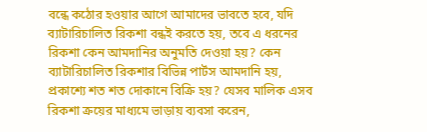বন্ধে কঠোর হওয়ার আগে আমাদের ভাবতে হবে, যদি ব্যাটারিচালিত রিকশা বন্ধই করতে হয়, তবে এ ধরনের রিকশা কেন আমদানির অনুমতি দেওয়া হয়? কেন ব্যাটারিচালিত রিকশার বিভিন্ন পার্টস আমদানি হয়, প্রকাশ্যে শত শত দোকানে বিক্রি হয়? যেসব মালিক এসব রিকশা ক্রয়ের মাধ্যমে ভাড়ায় ব্যবসা করেন,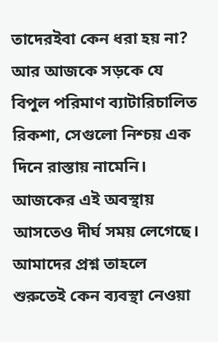তাদেরইবা কেন ধরা হয় না? আর আজকে সড়কে যে বিপুল পরিমাণ ব্যাটারিচালিত রিকশা, সেগুলো নিশ্চয় এক দিনে রাস্তায় নামেনি। আজকের এই অবস্থায় আসতেও দীর্ঘ সময় লেগেছে। আমাদের প্রশ্ন তাহলে শুরুতেই কেন ব্যবস্থা নেওয়া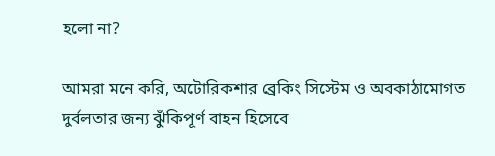হলো না?

আমরা মনে করি, অটোরিকশার ব্রেকিং সিস্টেম ও অবকাঠামোগত দুর্বলতার জন্য ঝুঁকিপূর্ণ বাহন হিসেবে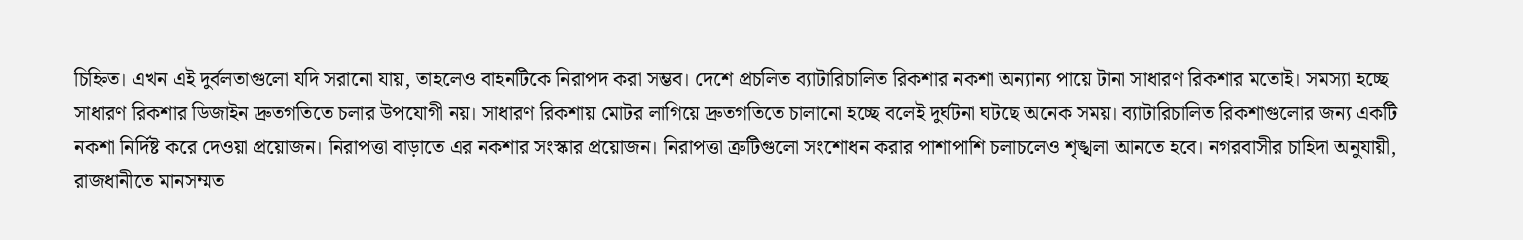চিহ্নিত। এখন এই দুর্বলতাগুলো যদি সরানো যায়, তাহলেও বাহনটিকে নিরাপদ করা সম্ভব। দেশে প্রচলিত ব্যাটারিচালিত রিকশার নকশা অন্যান্য পায়ে টানা সাধারণ রিকশার মতোই। সমস্যা হচ্ছে সাধারণ রিকশার ডিজাইন দ্রুতগতিতে চলার উপযোগী নয়। সাধারণ রিকশায় মোটর লাগিয়ে দ্রুতগতিতে চালানো হচ্ছে বলেই দুর্ঘটনা ঘটছে অনেক সময়। ব্যাটারিচালিত রিকশাগুলোর জন্য একটি নকশা নির্দিষ্ট করে দেওয়া প্রয়োজন। নিরাপত্তা বাড়াতে এর নকশার সংস্কার প্রয়োজন। নিরাপত্তা ত্রুটিগুলো সংশোধন করার পাশাপাশি চলাচলেও শৃঙ্খলা আনতে হবে। নগরবাসীর চাহিদা অনুযায়ী, রাজধানীতে মানসম্মত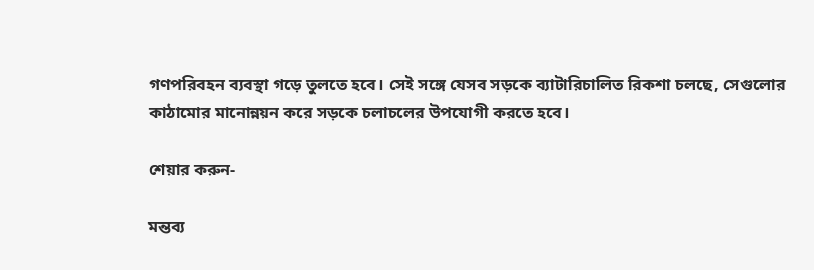গণপরিবহন ব্যবস্থা গড়ে তুলতে হবে। সেই সঙ্গে যেসব সড়কে ব্যাটারিচালিত রিকশা চলছে, সেগুলোর কাঠামোর মানোন্নয়ন করে সড়কে চলাচলের উপযোগী করতে হবে।

শেয়ার করুন-

মন্তব্য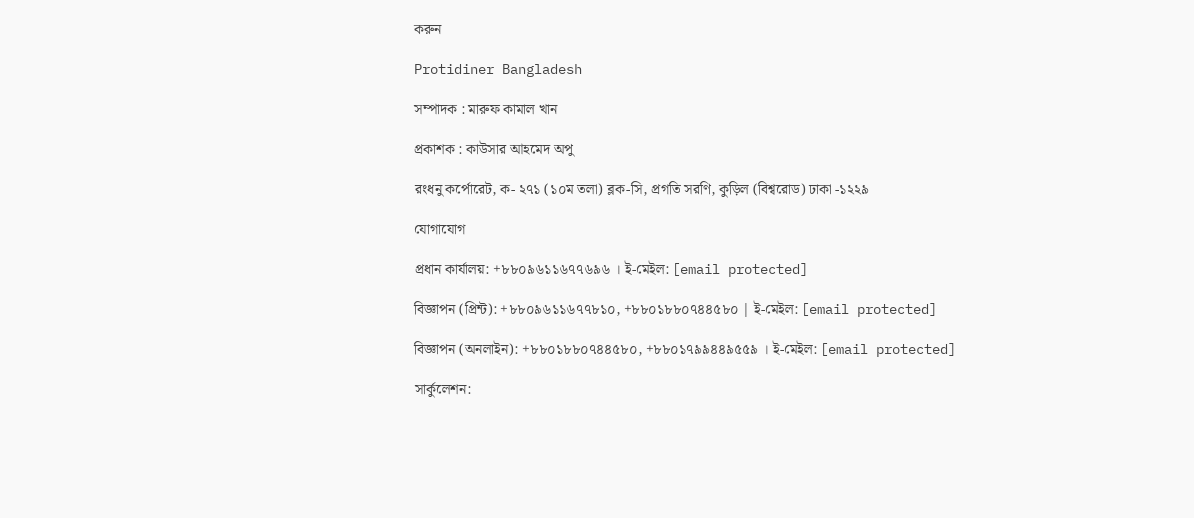করুন

Protidiner Bangladesh

সম্পাদক : মারুফ কামাল খান

প্রকাশক : কাউসার আহমেদ অপু

রংধনু কর্পোরেট, ক- ২৭১ (১০ম তলা) ব্লক-সি, প্রগতি সরণি, কুড়িল (বিশ্বরোড) ঢাকা -১২২৯

যোগাযোগ

প্রধান কার্যালয়: +৮৮০৯৬১১৬৭৭৬৯৬ । ই-মেইল: [email protected]

বিজ্ঞাপন (প্রিন্ট): +৮৮০৯৬১১৬৭৭৮১০, +৮৮০১৮৮০৭৪৪৫৮০ | ই-মেইল: [email protected]

বিজ্ঞাপন (অনলাইন): +৮৮০১৮৮০৭৪৪৫৮০, +৮৮০১৭৯৯৪৪৯৫৫৯ । ই-মেইল: [email protected]

সার্কুলেশন: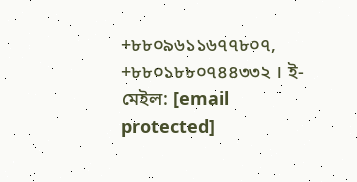+৮৮০৯৬১১৬৭৭৮০৭, +৮৮০১৮৮০৭৪৪৩৩২ । ই-মেইল: [email protected]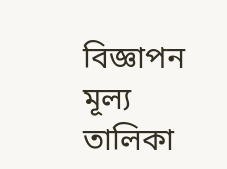বিজ্ঞাপন মূল্য তালিকা